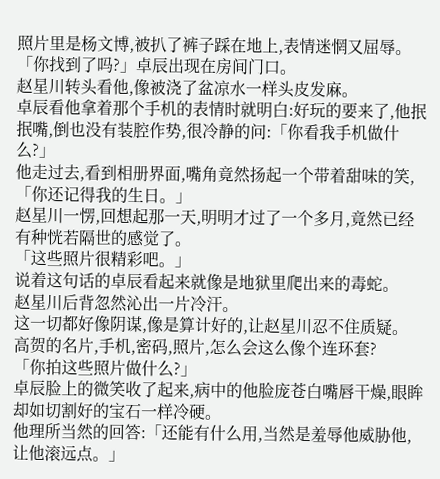照片里是杨文博,被扒了裤子踩在地上,表情迷惘又屈辱。
「你找到了吗?」卓辰出现在房间门口。
赵星川转头看他,像被浇了盆凉水一样头皮发麻。
卓辰看他拿着那个手机的表情时就明白:好玩的要来了,他抿抿嘴,倒也没有装腔作势,很冷静的问:「你看我手机做什么?」
他走过去,看到相册界面,嘴角竟然扬起一个带着甜味的笑,「你还记得我的生日。」
赵星川一愣,回想起那一天,明明才过了一个多月,竟然已经有种恍若隔世的感觉了。
「这些照片很精彩吧。」
说着这句话的卓辰看起来就像是地狱里爬出来的毒蛇。
赵星川后背忽然沁出一片冷汗。
这一切都好像阴谋,像是算计好的,让赵星川忍不住质疑。
高贺的名片,手机,密码,照片,怎么会这么像个连环套?
「你拍这些照片做什么?」
卓辰脸上的微笑收了起来,病中的他脸庞苍白嘴唇干燥,眼眸却如切割好的宝石一样冷硬。
他理所当然的回答:「还能有什么用,当然是羞辱他威胁他,让他滚远点。」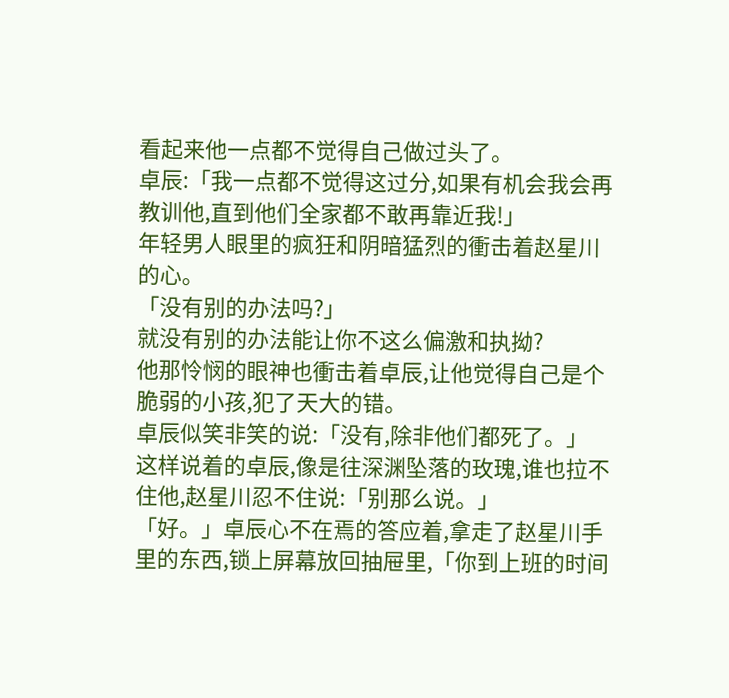看起来他一点都不觉得自己做过头了。
卓辰:「我一点都不觉得这过分,如果有机会我会再教训他,直到他们全家都不敢再靠近我!」
年轻男人眼里的疯狂和阴暗猛烈的衝击着赵星川的心。
「没有别的办法吗?」
就没有别的办法能让你不这么偏激和执拗?
他那怜悯的眼神也衝击着卓辰,让他觉得自己是个脆弱的小孩,犯了天大的错。
卓辰似笑非笑的说:「没有,除非他们都死了。」
这样说着的卓辰,像是往深渊坠落的玫瑰,谁也拉不住他,赵星川忍不住说:「别那么说。」
「好。」卓辰心不在焉的答应着,拿走了赵星川手里的东西,锁上屏幕放回抽屉里,「你到上班的时间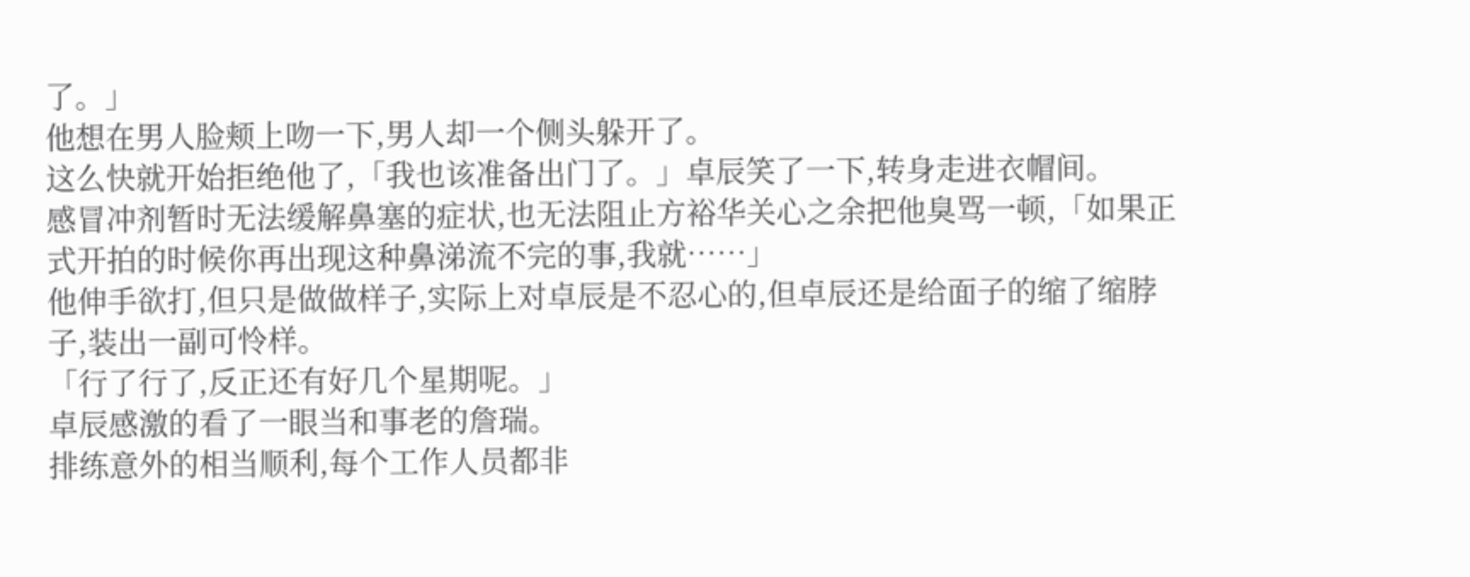了。」
他想在男人脸颊上吻一下,男人却一个侧头躲开了。
这么快就开始拒绝他了,「我也该准备出门了。」卓辰笑了一下,转身走进衣帽间。
感冒冲剂暂时无法缓解鼻塞的症状,也无法阻止方裕华关心之余把他臭骂一顿,「如果正式开拍的时候你再出现这种鼻涕流不完的事,我就……」
他伸手欲打,但只是做做样子,实际上对卓辰是不忍心的,但卓辰还是给面子的缩了缩脖子,装出一副可怜样。
「行了行了,反正还有好几个星期呢。」
卓辰感激的看了一眼当和事老的詹瑞。
排练意外的相当顺利,每个工作人员都非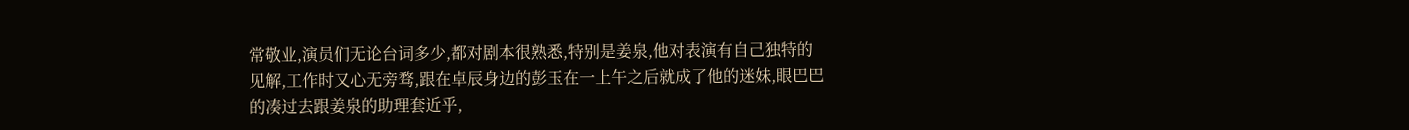常敬业,演员们无论台词多少,都对剧本很熟悉,特别是姜泉,他对表演有自己独特的见解,工作时又心无旁骛,跟在卓辰身边的彭玉在一上午之后就成了他的迷妹,眼巴巴的凑过去跟姜泉的助理套近乎,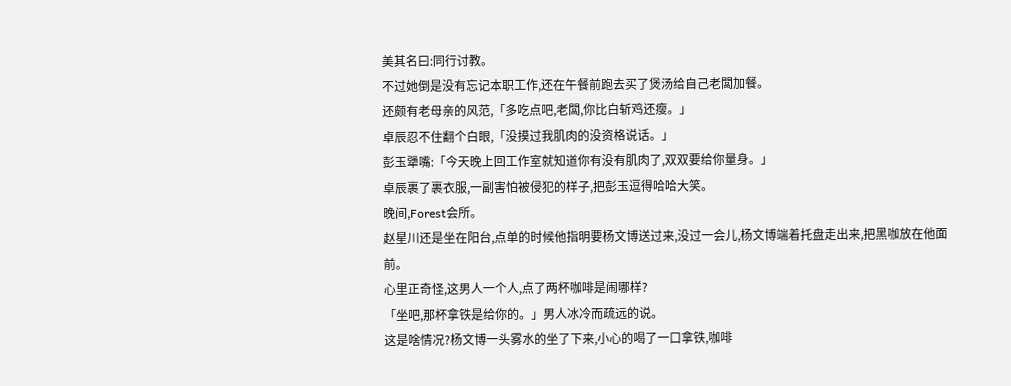美其名曰:同行讨教。
不过她倒是没有忘记本职工作,还在午餐前跑去买了煲汤给自己老闆加餐。
还颇有老母亲的风范,「多吃点吧,老闆,你比白斩鸡还瘦。」
卓辰忍不住翻个白眼,「没摸过我肌肉的没资格说话。」
彭玉犟嘴:「今天晚上回工作室就知道你有没有肌肉了,双双要给你量身。」
卓辰裹了裹衣服,一副害怕被侵犯的样子,把彭玉逗得哈哈大笑。
晚间,Forest会所。
赵星川还是坐在阳台,点单的时候他指明要杨文博送过来,没过一会儿,杨文博端着托盘走出来,把黑咖放在他面前。
心里正奇怪,这男人一个人,点了两杯咖啡是闹哪样?
「坐吧,那杯拿铁是给你的。」男人冰冷而疏远的说。
这是啥情况?杨文博一头雾水的坐了下来,小心的喝了一口拿铁,咖啡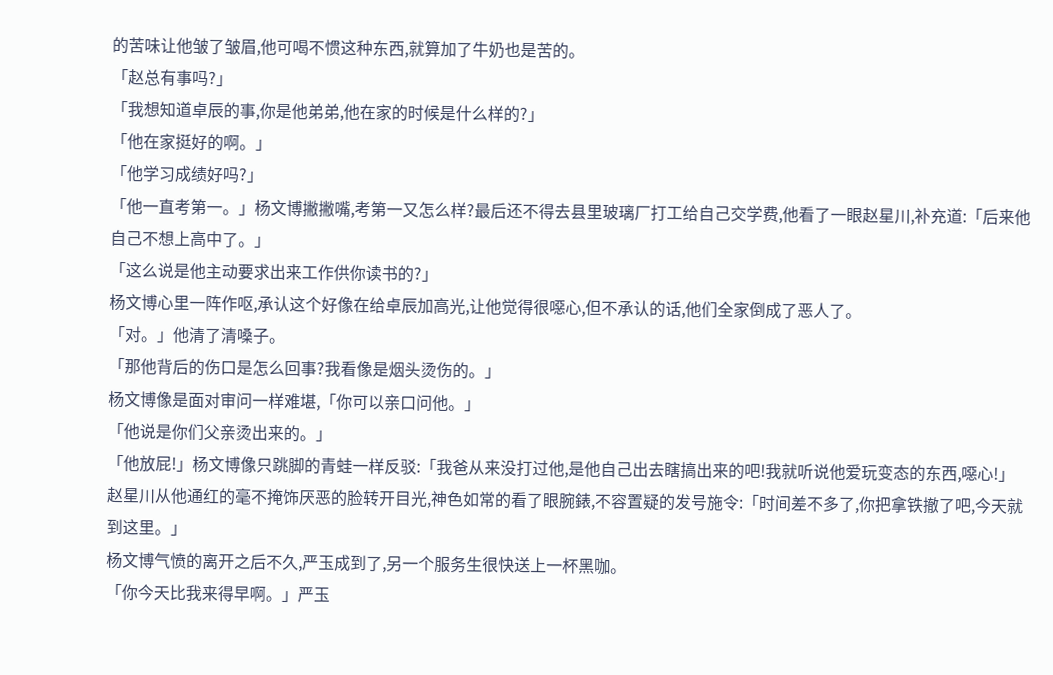的苦味让他皱了皱眉,他可喝不惯这种东西,就算加了牛奶也是苦的。
「赵总有事吗?」
「我想知道卓辰的事,你是他弟弟,他在家的时候是什么样的?」
「他在家挺好的啊。」
「他学习成绩好吗?」
「他一直考第一。」杨文博撇撇嘴,考第一又怎么样?最后还不得去县里玻璃厂打工给自己交学费,他看了一眼赵星川,补充道:「后来他自己不想上高中了。」
「这么说是他主动要求出来工作供你读书的?」
杨文博心里一阵作呕,承认这个好像在给卓辰加高光,让他觉得很噁心,但不承认的话,他们全家倒成了恶人了。
「对。」他清了清嗓子。
「那他背后的伤口是怎么回事?我看像是烟头烫伤的。」
杨文博像是面对审问一样难堪,「你可以亲口问他。」
「他说是你们父亲烫出来的。」
「他放屁!」杨文博像只跳脚的青蛙一样反驳:「我爸从来没打过他,是他自己出去瞎搞出来的吧!我就听说他爱玩变态的东西,噁心!」
赵星川从他通红的毫不掩饰厌恶的脸转开目光,神色如常的看了眼腕錶,不容置疑的发号施令:「时间差不多了,你把拿铁撤了吧,今天就到这里。」
杨文博气愤的离开之后不久,严玉成到了,另一个服务生很快送上一杯黑咖。
「你今天比我来得早啊。」严玉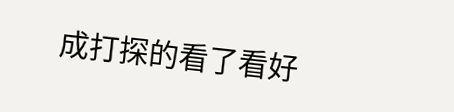成打探的看了看好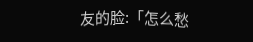友的脸:「怎么愁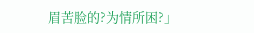眉苦脸的?为情所困?」